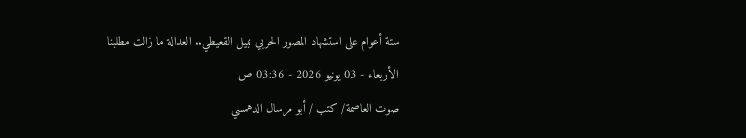ستة أعوام على استشهاد المصور الحربي نبيل القعيطي.. العدالة ما زالت مطلبنا
الأربعاء - 03 يونيو 2026 - 03:36 ص
صوت العاصمة/ كتب / أبو مرسال الدهمسي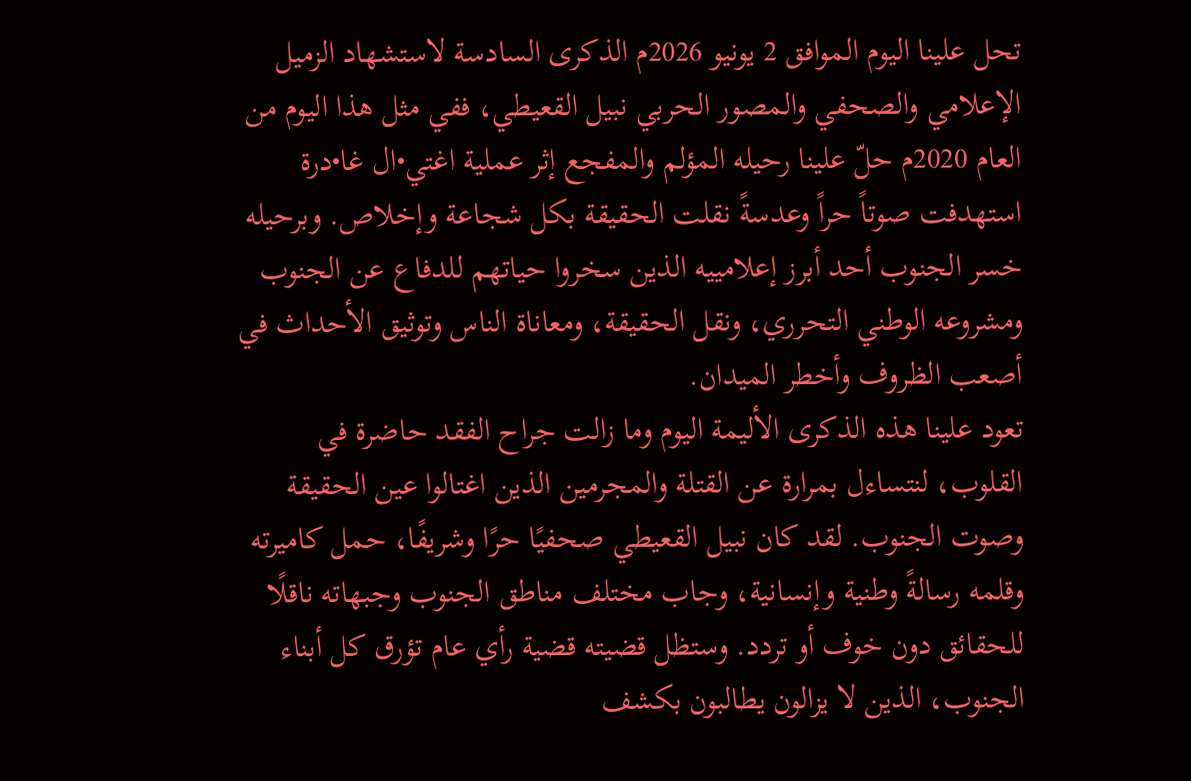تحل علينا اليوم الموافق 2 يونيو 2026م الذكرى السادسة لاستشهاد الزميل الإعلامي والصحفي والمصور الحربي نبيل القعيطي، ففي مثل هذا اليوم من العام 2020م حلّ علينا رحيله المؤلم والمفجع إثر عملية اغتي•ال غا•درة استهدفت صوتاً حراً وعدسةً نقلت الحقيقة بكل شجاعة وإخلاص. وبرحيله خسر الجنوب أحد أبرز إعلامييه الذين سخروا حياتهم للدفاع عن الجنوب ومشروعه الوطني التحرري، ونقل الحقيقة، ومعاناة الناس وتوثيق الأحداث في أصعب الظروف وأخطر الميدان.
تعود علينا هذه الذكرى الأليمة اليوم وما زالت جراح الفقد حاضرة في القلوب، لنتساءل بمرارة عن القتلة والمجرمين الذين اغتالوا عين الحقيقة وصوت الجنوب. لقد كان نبيل القعيطي صحفيًا حرًا وشريفًا، حمل كاميرته وقلمه رسالةً وطنية وإنسانية، وجاب مختلف مناطق الجنوب وجبهاته ناقلًا للحقائق دون خوف أو تردد. وستظل قضيته قضية رأي عام تؤرق كل أبناء الجنوب، الذين لا يزالون يطالبون بكشف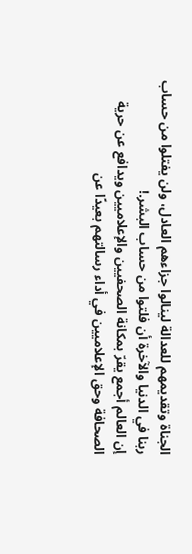الجناة وتقديمهم للعدالة لينالوا جزاءهم العادل، ولن يفتلوا من حساب ربنا في الدنيا والآخرة أن فلتوا من حساب البشر.!
إن العالم أجمع يقرّ بمكانة الصحفيين والإعلاميين ويدافع عن حرية الصحافة وحق الإعلاميين في أداء رسالتهم بعيدًا عن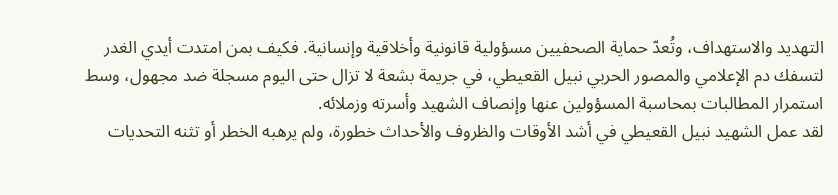التهديد والاستهداف، وتُعدّ حماية الصحفيين مسؤولية قانونية وأخلاقية وإنسانية. فكيف بمن امتدت أيدي الغدر لتسفك دم الإعلامي والمصور الحربي نبيل القعيطي، في جريمة بشعة لا تزال حتى اليوم مسجلة ضد مجهول، وسط استمرار المطالبات بمحاسبة المسؤولين عنها وإنصاف الشهيد وأسرته وزملائه.
لقد عمل الشهيد نبيل القعيطي في أشد الأوقات والظروف والأحداث خطورة، ولم يرهبه الخطر أو تثنه التحديات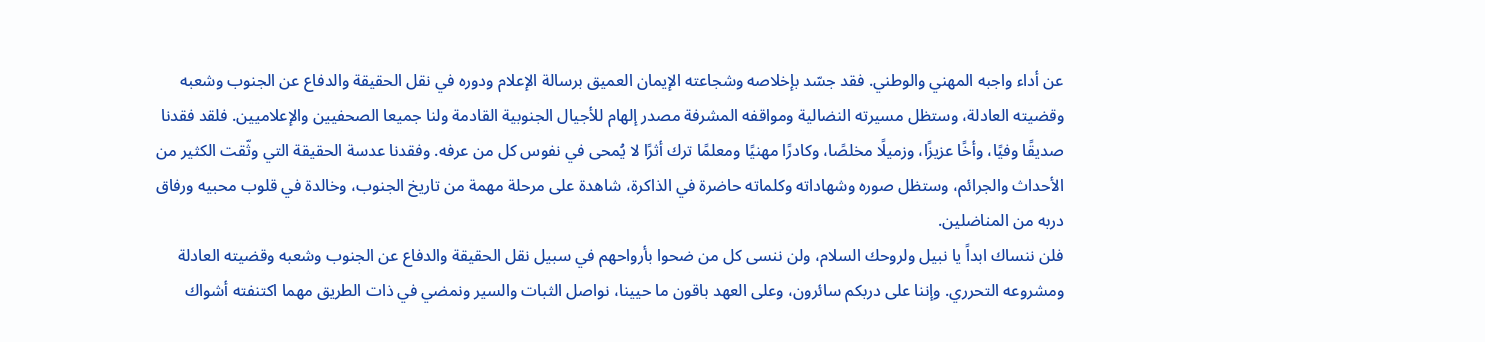عن أداء واجبه المهني والوطني. فقد جسّد بإخلاصه وشجاعته الإيمان العميق برسالة الإعلام ودوره في نقل الحقيقة والدفاع عن الجنوب وشعبه وقضيته العادلة، وستظل مسيرته النضالية ومواقفه المشرفة مصدر إلهام للأجيال الجنوبية القادمة ولنا جميعا الصحفيين والإعلاميين. فلقد فقدنا صديقًا وفيًا، وأخًا عزيزًا، وزميلًا مخلصًا، وكادرًا مهنيًا ومعلمًا ترك أثرًا لا يُمحى في نفوس كل من عرفه. وفقدنا عدسة الحقيقة التي وثّقت الكثير من الأحداث والجرائم، وستظل صوره وشهاداته وكلماته حاضرة في الذاكرة، شاهدة على مرحلة مهمة من تاريخ الجنوب، وخالدة في قلوب محبيه ورفاق دربه من المناضلين.
فلن ننساك ابداً يا نبيل ولروحك السلام، ولن ننسى كل من ضحوا بأرواحهم في سبيل نقل الحقيقة والدفاع عن الجنوب وشعبه وقضيته العادلة ومشروعه التحرري. وإننا على دربكم سائرون، وعلى العهد باقون ما حيينا، نواصل الثبات والسير ونمضي في ذات الطريق مهما اكتنفته أشواك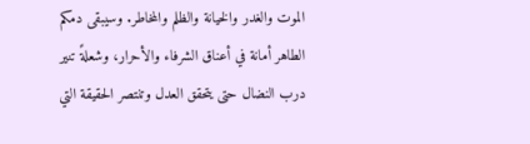الموت والغدر والخيانة والظلم والمخاطر. وسيبقى دمكم الطاهر أمانة في أعناق الشرفاء والأحرار، وشعلةً تنير درب النضال حتى يتحقق العدل وتنتصر الحقيقة التي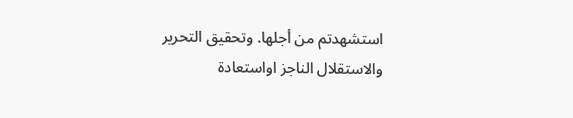استشهدتم من أجلها. وتحقيق التحرير والاستقلال الناجز اواستعادة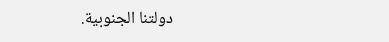دولتنا الجنوبية.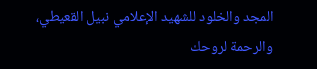المجد والخلود للشهيد الإعلامي نبيل القعيطي، والرحمة لروحك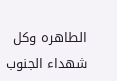الطاهره وكل شهداء الجنوب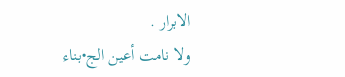الابرار .
ولا نامت أعين الج•بناء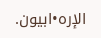الإره•ابيون.